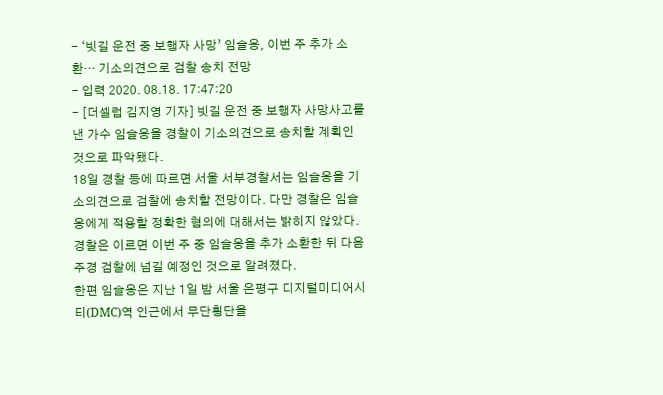- ‘빗길 운전 중 보행자 사망’ 임슬옹, 이번 주 추가 소환… 기소의견으로 검찰 송치 전망
- 입력 2020. 08.18. 17:47:20
- [더셀럽 김지영 기자] 빗길 운전 중 보행자 사망사고를 낸 가수 임슬옹을 경찰이 기소의견으로 송치할 계획인 것으로 파악됐다.
18일 경찰 등에 따르면 서울 서부경찰서는 임슬옹을 기소의견으로 검찰에 송치할 전망이다. 다만 경찰은 임슬옹에게 적용할 정확한 혐의에 대해서는 밝히지 않았다.
경찰은 이르면 이번 주 중 임슬옹을 추가 소환한 뒤 다음 주경 검찰에 넘길 예정인 것으로 알려졌다.
한편 임슬옹은 지난 1일 밤 서울 은평구 디지털미디어시티(DMC)역 인근에서 무단횡단을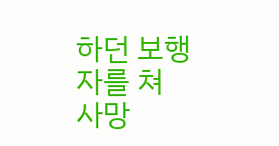하던 보행자를 쳐 사망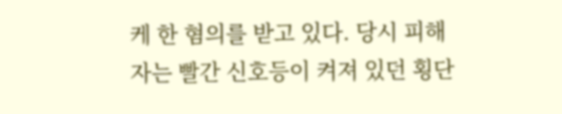케 한 혐의를 받고 있다. 당시 피해자는 빨간 신호등이 켜져 있던 횡단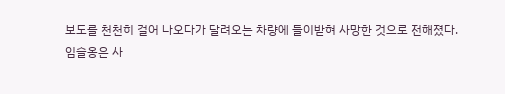보도를 천천히 걸어 나오다가 달려오는 차량에 들이받혀 사망한 것으로 전해졌다.
임슬옹은 사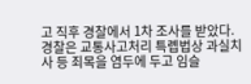고 직후 경찰에서 1차 조사를 받았다. 경찰은 교통사고처리 특롑법상 과실치사 등 죄목을 염두에 두고 임슬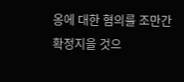옹에 대한 혐의를 조만간 확정지을 것으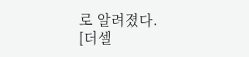로 알려졌다.
[더셀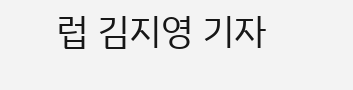럽 김지영 기자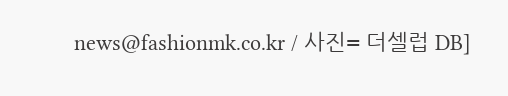news@fashionmk.co.kr / 사진= 더셀럽 DB]